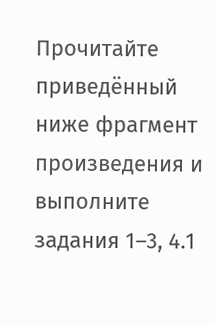Прочитайте приведённый ниже фрагмент произведения и выполните задания 1–3, 4.1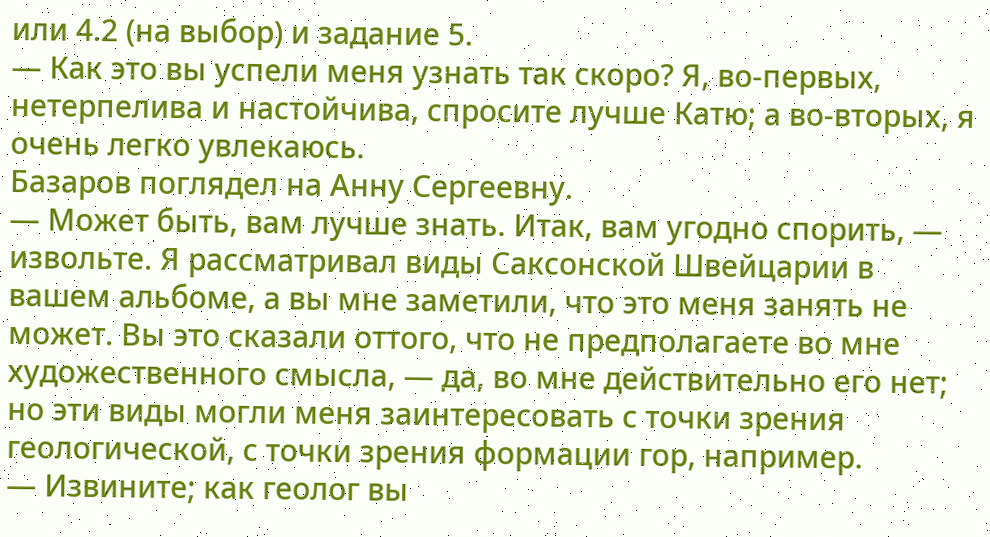или 4.2 (на выбор) и задание 5.
— Как это вы успели меня узнать так скоро? Я, во-первых, нетерпелива и настойчива, спросите лучше Катю; а во-вторых, я очень легко увлекаюсь.
Базаров поглядел на Анну Сергеевну.
— Может быть, вам лучше знать. Итак, вам угодно спорить, — извольте. Я рассматривал виды Саксонской Швейцарии в вашем альбоме, а вы мне заметили, что это меня занять не может. Вы это сказали оттого, что не предполагаете во мне художественного смысла, — да, во мне действительно его нет; но эти виды могли меня заинтересовать с точки зрения геологической, с точки зрения формации гор, например.
— Извините; как геолог вы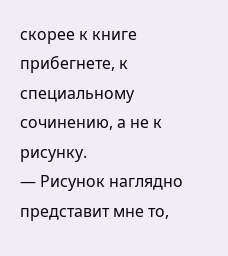скорее к книге прибегнете, к специальному сочинению, а не к рисунку.
— Рисунок наглядно представит мне то,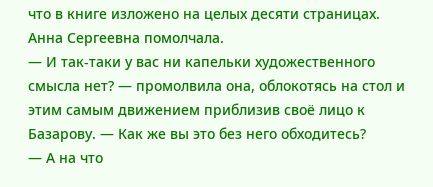что в книге изложено на целых десяти страницах.
Анна Сергеевна помолчала.
— И так-таки у вас ни капельки художественного смысла нет? — промолвила она, облокотясь на стол и этим самым движением приблизив своё лицо к Базарову. — Как же вы это без него обходитесь?
— А на что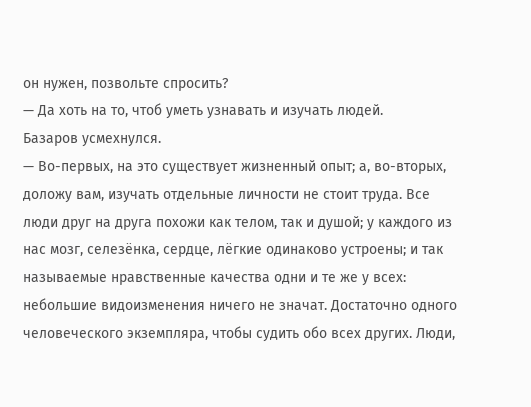он нужен, позвольте спросить?
— Да хоть на то, чтоб уметь узнавать и изучать людей.
Базаров усмехнулся.
— Во-первых, на это существует жизненный опыт; а, во-вторых, доложу вам, изучать отдельные личности не стоит труда. Все люди друг на друга похожи как телом, так и душой; у каждого из нас мозг, селезёнка, сердце, лёгкие одинаково устроены; и так называемые нравственные качества одни и те же у всех: небольшие видоизменения ничего не значат. Достаточно одного человеческого экземпляра, чтобы судить обо всех других. Люди,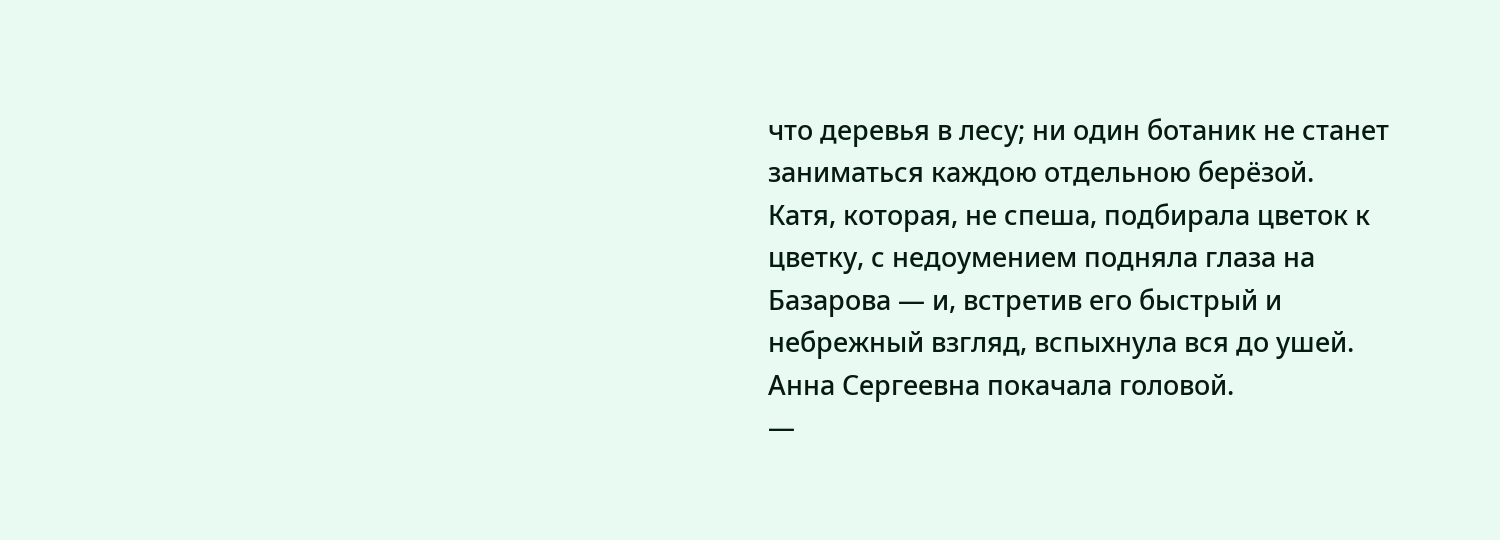что деревья в лесу; ни один ботаник не станет заниматься каждою отдельною берёзой.
Катя, которая, не спеша, подбирала цветок к цветку, с недоумением подняла глаза на Базарова — и, встретив его быстрый и небрежный взгляд, вспыхнула вся до ушей. Анна Сергеевна покачала головой.
—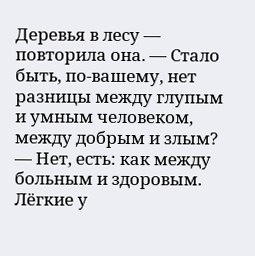Деревья в лесу — повторила она. — Стало быть, по-вашему, нет разницы между глупым и умным человеком, между добрым и злым?
— Нет, есть: как между больным и здоровым. Лёгкие у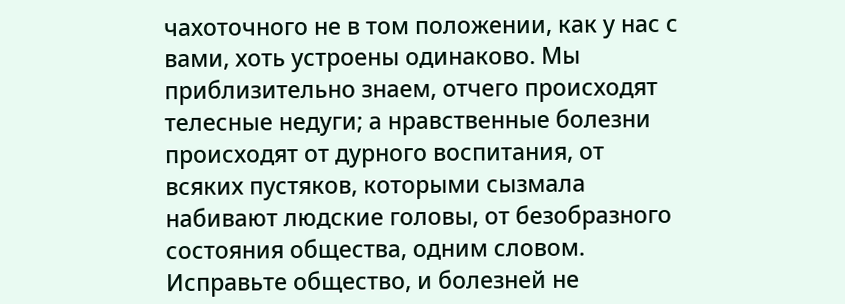чахоточного не в том положении, как у нас с вами, хоть устроены одинаково. Мы приблизительно знаем, отчего происходят телесные недуги; а нравственные болезни происходят от дурного воспитания, от всяких пустяков, которыми сызмала набивают людские головы, от безобразного состояния общества, одним словом. Исправьте общество, и болезней не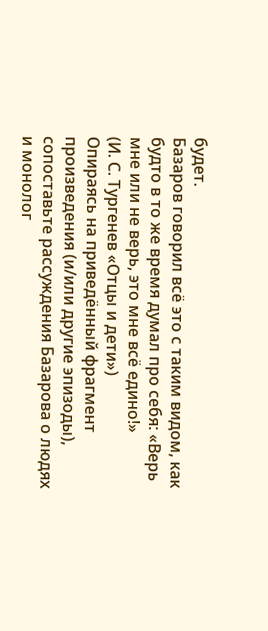будет.
Базаров говорил всё это с таким видом, как будто в то же время думал про себя: «Верь мне или не верь, это мне всё едино!»
(И. С. Тургенев «Отцы и дети»)
Опираясь на приведённый фрагмент произведения (и/или другие эпизоды), сопоставьте рассуждения Базарова о людях и монолог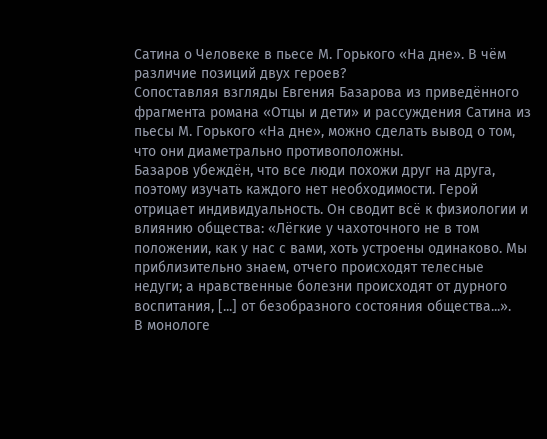Сатина о Человеке в пьесе М. Горького «На дне». В чём различие позиций двух героев?
Сопоставляя взгляды Евгения Базарова из приведённого фрагмента романа «Отцы и дети» и рассуждения Сатина из пьесы М. Горького «На дне», можно сделать вывод о том, что они диаметрально противоположны.
Базаров убеждён, что все люди похожи друг на друга, поэтому изучать каждого нет необходимости. Герой отрицает индивидуальность. Он сводит всё к физиологии и влиянию общества: «Лёгкие у чахоточного не в том положении, как у нас с вами, хоть устроены одинаково. Мы приблизительно знаем, отчего происходят телесные недуги; а нравственные болезни происходят от дурного воспитания, [...] от безобразного состояния общества...».
В монологе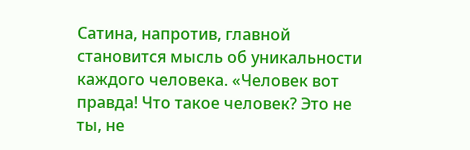Сатина, напротив, главной становится мысль об уникальности каждого человека. «Человек вот правда! Что такое человек? Это не ты, не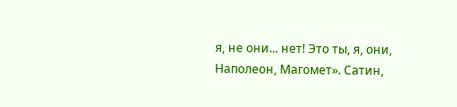я, не они... нет! Это ты, я, они, Наполеон, Магомет». Сатин,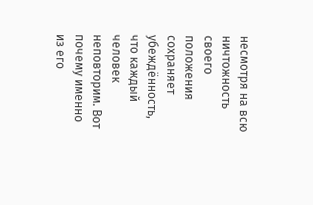несмотря на всю ничтожность своего положения сохраняет убеждённость, что каждый человек неповторим. Вот почему именно из его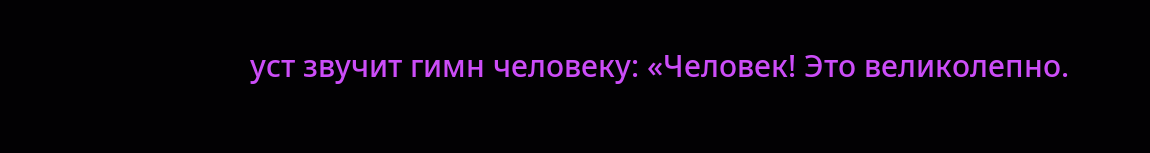уст звучит гимн человеку: «Человек! Это великолепно.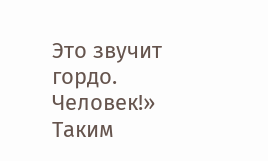Это звучит гордо. Человек!»
Таким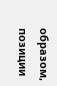образом, позиции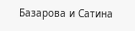Базарова и Сатина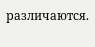различаются.